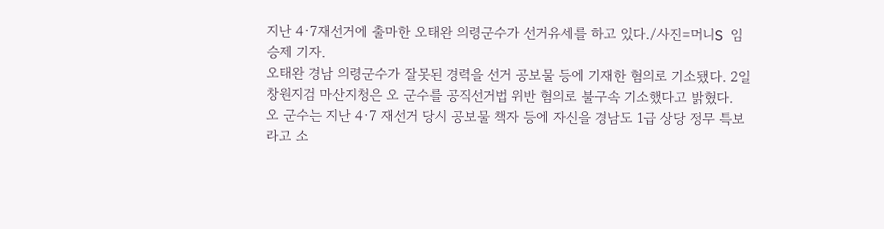지난 4·7재선거에 출마한 오태완 의령군수가 선거유세를 하고 있다./사진=머니S 임승제 기자.
오태완 경남 의령군수가 잘못된 경력을 선거 공보물 등에 기재한 혐의로 기소됐다. 2일 창원지검 마산지청은 오 군수를 공직선거법 위반 혐의로 불구속 기소했다고 밝혔다.
오 군수는 지난 4·7 재선거 당시 공보물 책자 등에 자신을 경남도 1급 상당 정무 특보라고 소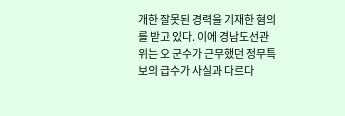개한 잘못된 경력을 기재한 혐의를 받고 있다. 이에 경남도선관위는 오 군수가 근무했던 정무특보의 급수가 사실과 다르다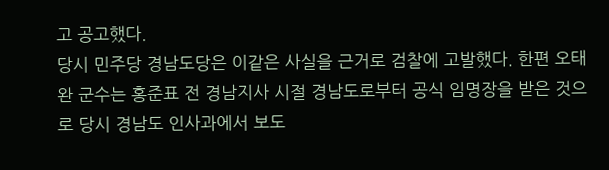고 공고했다.
당시 민주당 경남도당은 이같은 사실을 근거로 검찰에 고발했다. 한편 오태완 군수는 홍준표 전 경남지사 시절 경남도로부터 공식 임명장을 받은 것으로 당시 경남도 인사과에서 보도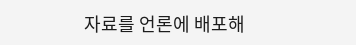자료를 언론에 배포해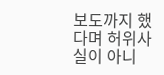보도까지 했다며 허위사실이 아니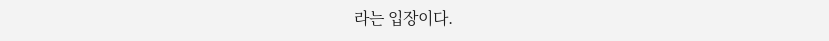라는 입장이다.